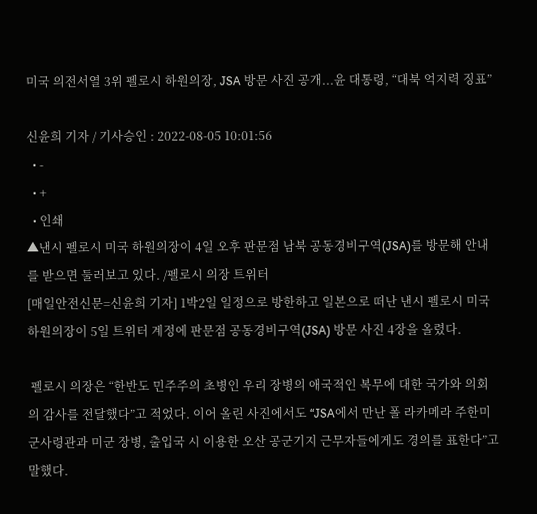미국 의전서열 3위 펠로시 하원의장, JSA 방문 사진 공개...윤 대통령, “대북 억지력 징표”

신윤희 기자 / 기사승인 : 2022-08-05 10:01:56
  • -
  • +
  • 인쇄
▲낸시 펠로시 미국 하원의장이 4일 오후 판문점 남북 공동경비구역(JSA)를 방문해 안내를 받으면 둘러보고 있다. /펠로시 의장 트위터
[매일안전신문=신윤희 기자] 1박2일 일정으로 방한하고 일본으로 떠난 낸시 펠로시 미국 하원의장이 5일 트위터 계정에 판문점 공동경비구역(JSA) 방문 사진 4장을 올렸다.

 펠로시 의장은 “한반도 민주주의 초병인 우리 장병의 애국적인 복무에 대한 국가와 의회의 감사를 전달했다”고 적었다. 이어 올린 사진에서도 “JSA에서 만난 폴 라카메라 주한미군사령관과 미군 장병, 출입국 시 이용한 오산 공군기지 근무자들에게도 경의를 표한다”고 말했다.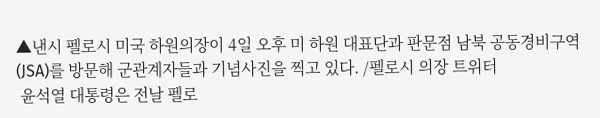▲낸시 펠로시 미국 하원의장이 4일 오후 미 하원 대표단과 판문점 남북 공동경비구역(JSA)를 방문해 군관계자들과 기념사진을 찍고 있다. /펠로시 의장 트위터
 윤석열 대통령은 전날 펠로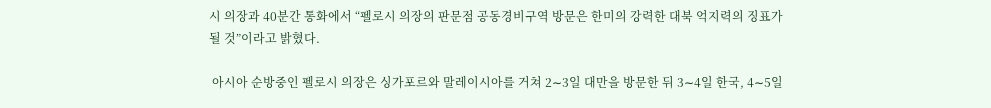시 의장과 40분간 통화에서 “펠로시 의장의 판문점 공동경비구역 방문은 한미의 강력한 대북 억지력의 징표가 될 것”이라고 밝혔다.

 아시아 순방중인 펠로시 의장은 싱가포르와 말레이시아를 거쳐 2∼3일 대만을 방문한 뒤 3∼4일 한국, 4∼5일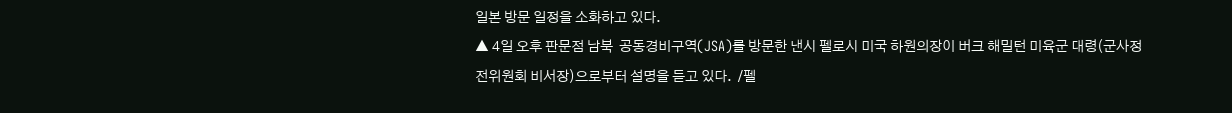일본 방문 일정을 소화하고 있다.
▲ 4일 오후 판문점 남북  공동경비구역(JSA)를 방문한 낸시 펠로시 미국 하원의장이 버크 해밀턴 미육군 대령(군사정전위원회 비서장)으로부터 설명을 듣고 있다.  /펠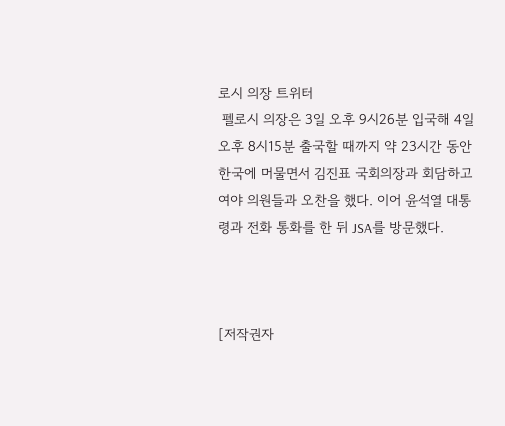로시 의장 트위터
 펠로시 의장은 3일 오후 9시26분 입국해 4일 오후 8시15분 출국할 때까지 약 23시간 동안 한국에 머물면서 김진표 국회의장과 회담하고 여야 의원들과 오찬을 했다. 이어 윤석열 대통령과 전화 통화를 한 뒤 JSA를 방문했다.



[저작권자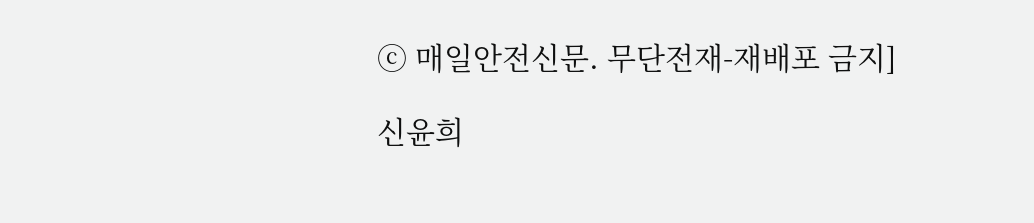ⓒ 매일안전신문. 무단전재-재배포 금지]

신윤희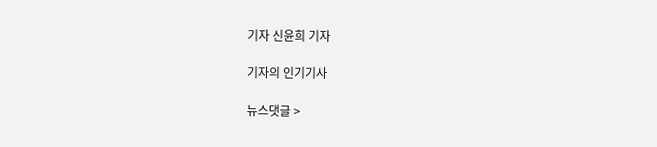기자 신윤희 기자

기자의 인기기사

뉴스댓글 >